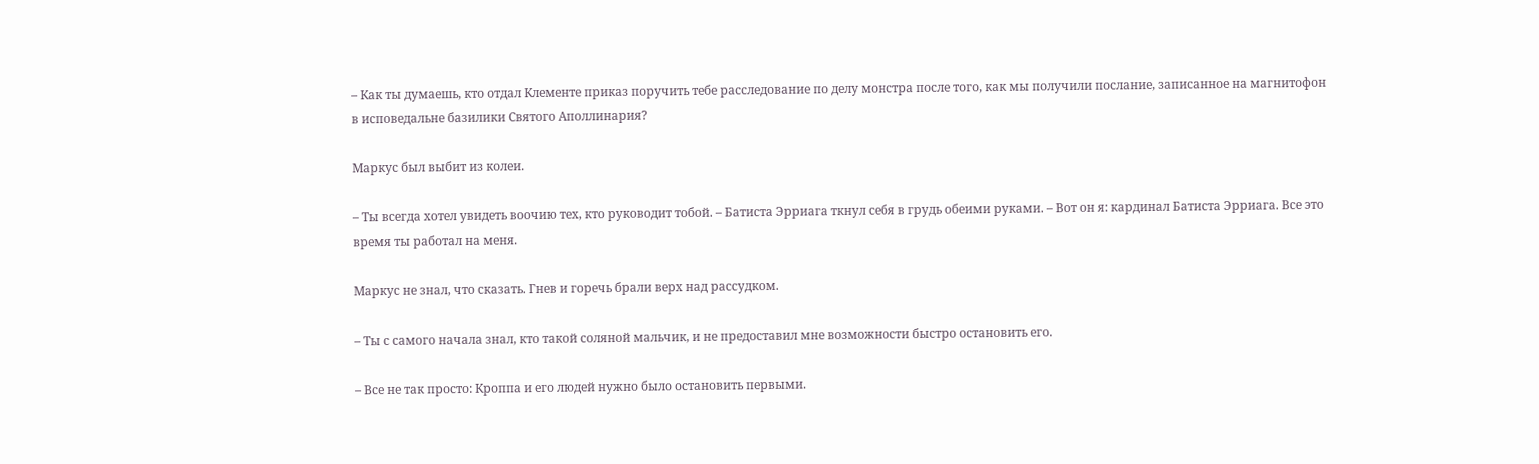– Как ты думаешь, кто отдал Клементе приказ поручить тебе расследование по делу монстра после того, как мы получили послание, записанное на магнитофон в исповедальне базилики Святого Аполлинария?

Маркус был выбит из колеи.

– Ты всегда хотел увидеть воочию тех, кто руководит тобой. – Батиста Эрриага ткнул себя в грудь обеими руками. – Вот он я: кардинал Батиста Эрриага. Все это время ты работал на меня.

Маркус не знал, что сказать. Гнев и горечь брали верх над рассудком.

– Ты с самого начала знал, кто такой соляной мальчик, и не предоставил мне возможности быстро остановить его.

– Все не так просто: Кроппа и его людей нужно было остановить первыми.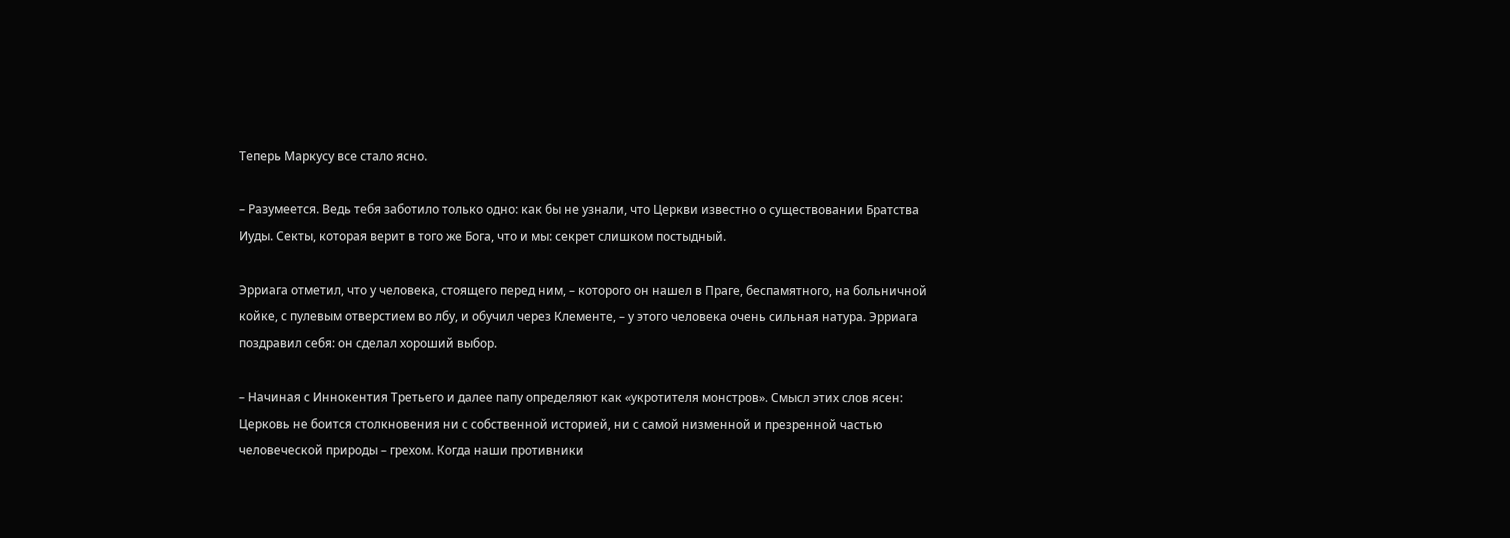Теперь Маркусу все стало ясно.

– Разумеется. Ведь тебя заботило только одно: как бы не узнали, что Церкви известно о существовании Братства Иуды. Секты, которая верит в того же Бога, что и мы: секрет слишком постыдный.

Эрриага отметил, что у человека, стоящего перед ним, – которого он нашел в Праге, беспамятного, на больничной койке, с пулевым отверстием во лбу, и обучил через Клементе, – у этого человека очень сильная натура. Эрриага поздравил себя: он сделал хороший выбор.

– Начиная с Иннокентия Третьего и далее папу определяют как «укротителя монстров». Смысл этих слов ясен: Церковь не боится столкновения ни с собственной историей, ни с самой низменной и презренной частью человеческой природы – грехом. Когда наши противники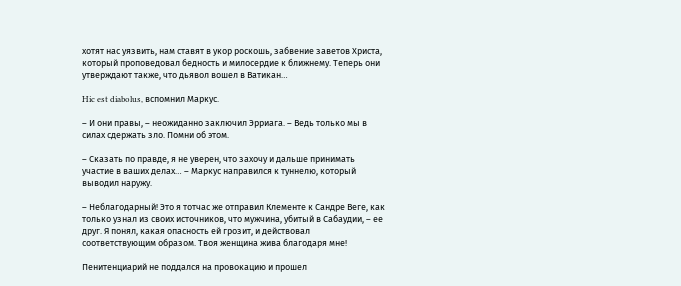хотят нас уязвить, нам ставят в укор роскошь, забвение заветов Христа, который проповедовал бедность и милосердие к ближнему. Теперь они утверждают также, что дьявол вошел в Ватикан…

Hic est diabolus, вспомнил Маркус.

– И они правы, – неожиданно заключил Эрриага. – Ведь только мы в силах сдержать зло. Помни об этом.

– Сказать по правде, я не уверен, что захочу и дальше принимать участие в ваших делах… – Маркус направился к туннелю, который выводил наружу.

– Неблагодарный! Это я тотчас же отправил Клементе к Сандре Веге, как только узнал из своих источников, что мужчина, убитый в Сабаудии, – ее друг. Я понял, какая опасность ей грозит, и действовал соответствующим образом. Твоя женщина жива благодаря мне!

Пенитенциарий не поддался на провокацию и прошел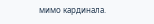мимо кардинала.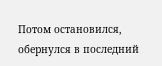Потом остановился, обернулся в последний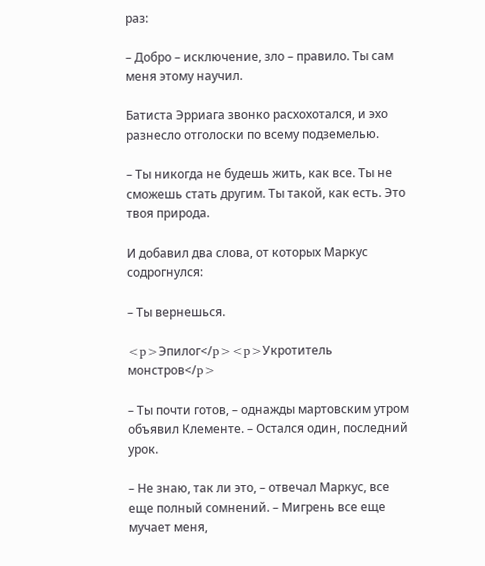раз:

– Добро – исключение, зло – правило. Ты сам меня этому научил.

Батиста Эрриага звонко расхохотался, и эхо разнесло отголоски по всему подземелью.

– Ты никогда не будешь жить, как все. Ты не сможешь стать другим. Ты такой, как есть. Это твоя природа.

И добавил два слова, от которых Маркус содрогнулся:

– Ты вернешься.

<p>Эпилог</p><p>Укротитель монстров</p>

– Ты почти готов, – однажды мартовским утром объявил Клементе. – Остался один, последний урок.

– Не знаю, так ли это, – отвечал Маркус, все еще полный сомнений. – Мигрень все еще мучает меня,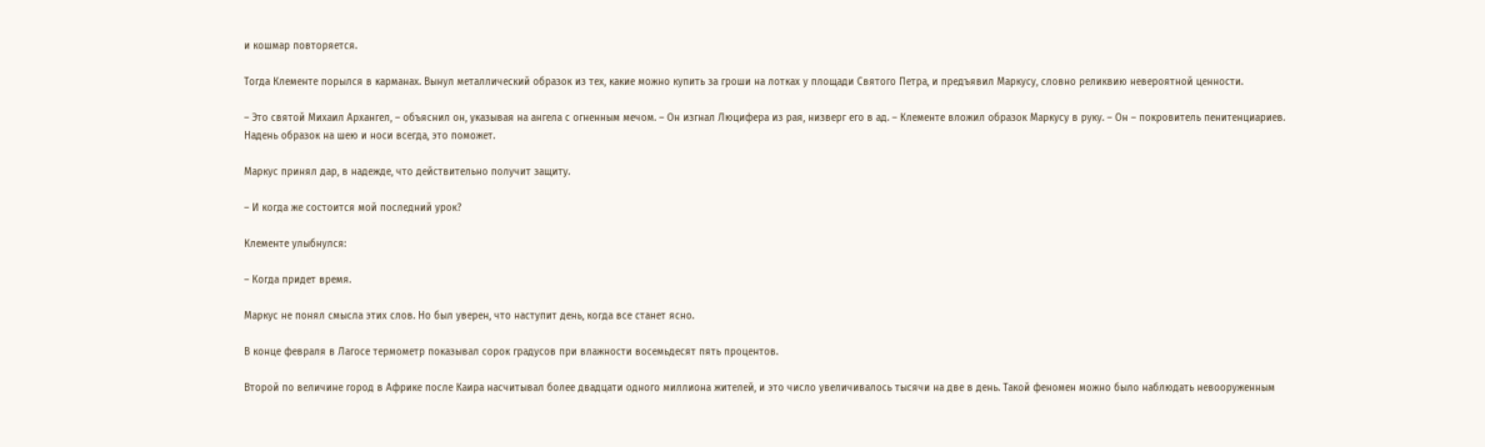и кошмар повторяется.

Тогда Клементе порылся в карманах. Вынул металлический образок из тех, какие можно купить за гроши на лотках у площади Святого Петра, и предъявил Маркусу, словно реликвию невероятной ценности.

– Это святой Михаил Архангел, – объяснил он, указывая на ангела с огненным мечом. – Он изгнал Люцифера из рая, низверг его в ад. – Клементе вложил образок Маркусу в руку. – Он – покровитель пенитенциариев. Надень образок на шею и носи всегда, это поможет.

Маркус принял дар, в надежде, что действительно получит защиту.

– И когда же состоится мой последний урок?

Клементе улыбнулся:

– Когда придет время.

Маркус не понял смысла этих слов. Но был уверен, что наступит день, когда все станет ясно.

В конце февраля в Лагосе термометр показывал сорок градусов при влажности восемьдесят пять процентов.

Второй по величине город в Африке после Каира насчитывал более двадцати одного миллиона жителей, и это число увеличивалось тысячи на две в день. Такой феномен можно было наблюдать невооруженным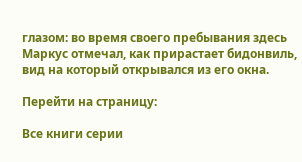глазом: во время своего пребывания здесь Маркус отмечал, как прирастает бидонвиль, вид на который открывался из его окна.

Перейти на страницу:

Все книги серии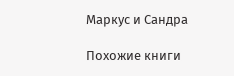Маркус и Сандра

Похожие книги